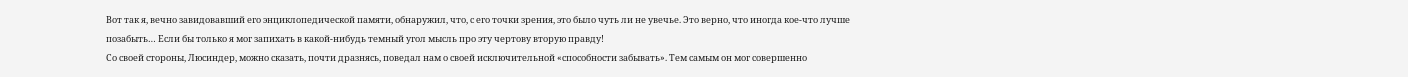Вот так я, вечно завидовавший его энциклопедической памяти, обнаружил, что, с его точки зрения, это было чуть ли не увечье. Это верно, что иногда кое-что лучше позабыть… Если бы только я мог запихать в какой-нибудь темный угол мысль про эту чертову вторую правду!
Со своей стороны, Люсиндер, можно сказать, почти дразнясь, поведал нам о своей исключительной «способности забывать». Тем самым он мог совершенно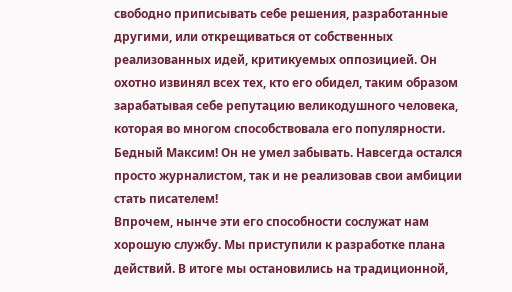свободно приписывать себе решения, разработанные другими, или открещиваться от собственных реализованных идей, критикуемых оппозицией. Он охотно извинял всех тех, кто его обидел, таким образом зарабатывая себе репутацию великодушного человека, которая во многом способствовала его популярности.
Бедный Максим! Он не умел забывать. Навсегда остался просто журналистом, так и не реализовав свои амбиции стать писателем!
Впрочем, нынче эти его способности сослужат нам хорошую службу. Мы приступили к разработке плана действий. В итоге мы остановились на традиционной,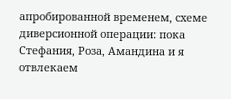апробированной временем, схеме диверсионной операции: пока Стефания, Роза, Амандина и я отвлекаем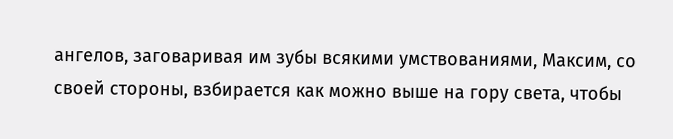ангелов, заговаривая им зубы всякими умствованиями, Максим, со своей стороны, взбирается как можно выше на гору света, чтобы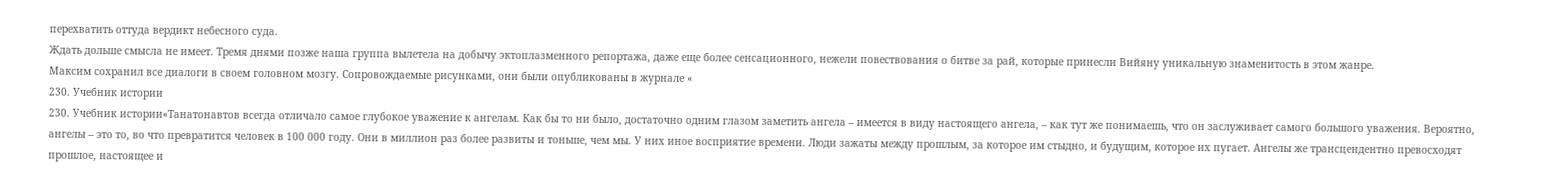перехватить оттуда вердикт небесного суда.
Ждать дольше смысла не имеет. Тремя днями позже наша группа вылетела на добычу эктоплазменного репортажа, даже еще более сенсационного, нежели повествования о битве за рай, которые принесли Вийяну уникальную знаменитость в этом жанре.
Максим сохранил все диалоги в своем головном мозгу. Сопровождаемые рисунками, они были опубликованы в журнале «
230. Учебник истории
230. Учебник истории«Танатонавтов всегда отличало самое глубокое уважение к ангелам. Как бы то ни было, достаточно одним глазом заметить ангела – имеется в виду настоящего ангела, – как тут же понимаешь, что он заслуживает самого большого уважения. Вероятно, ангелы – это то, во что превратится человек в 100 000 году. Они в миллион раз более развиты и тоньше, чем мы. У них иное восприятие времени. Люди зажаты между прошлым, за которое им стыдно, и будущим, которое их пугает. Ангелы же трансцендентно превосходят прошлое, настоящее и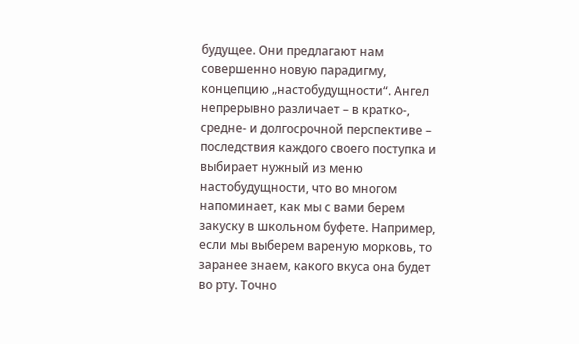будущее. Они предлагают нам совершенно новую парадигму, концепцию „настобудущности“. Ангел непрерывно различает – в кратко-, средне- и долгосрочной перспективе – последствия каждого своего поступка и выбирает нужный из меню настобудущности, что во многом напоминает, как мы с вами берем закуску в школьном буфете. Например, если мы выберем вареную морковь, то заранее знаем, какого вкуса она будет во рту. Точно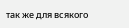так же для всякого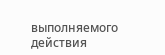выполняемого действия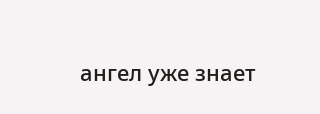ангел уже знает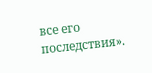все его последствия».